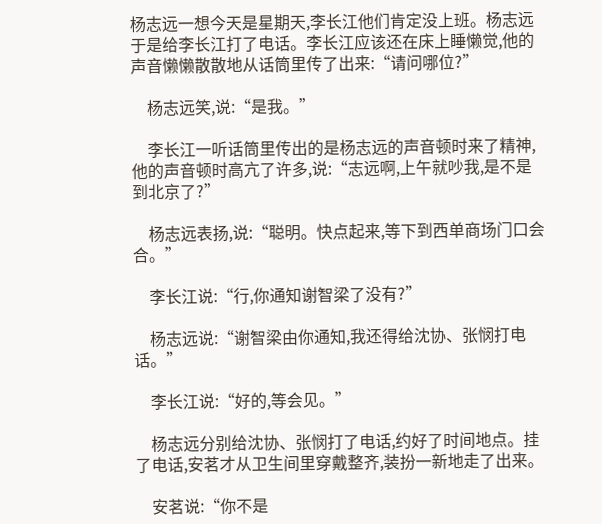杨志远一想今天是星期天,李长江他们肯定没上班。杨志远于是给李长江打了电话。李长江应该还在床上睡懒觉,他的声音懒懒散散地从话筒里传了出来:“请问哪位?”

    杨志远笑,说:“是我。”

    李长江一听话筒里传出的是杨志远的声音顿时来了精神,他的声音顿时高亢了许多,说:“志远啊,上午就吵我,是不是到北京了?”

    杨志远表扬,说:“聪明。快点起来,等下到西单商场门口会合。”

    李长江说:“行,你通知谢智梁了没有?”

    杨志远说:“谢智梁由你通知,我还得给沈协、张悯打电话。”

    李长江说:“好的,等会见。”

    杨志远分别给沈协、张悯打了电话,约好了时间地点。挂了电话,安茗才从卫生间里穿戴整齐,装扮一新地走了出来。

    安茗说:“你不是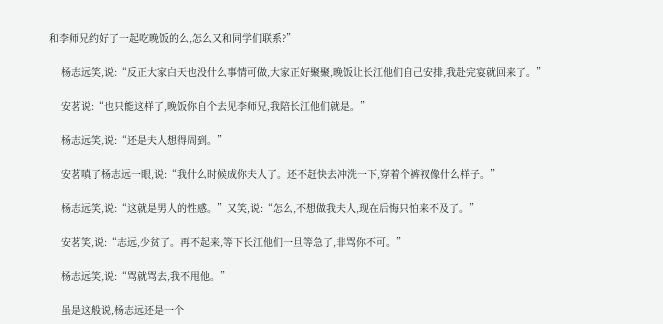和李师兄约好了一起吃晚饭的么,怎么又和同学们联系?”

    杨志远笑,说:“反正大家白天也没什么事情可做,大家正好聚聚,晚饭让长江他们自己安排,我赴完宴就回来了。”

    安茗说:“也只能这样了,晚饭你自个去见李师兄,我陪长江他们就是。”

    杨志远笑,说:“还是夫人想得周到。”

    安茗嗔了杨志远一眼,说:“我什么时候成你夫人了。还不赶快去冲洗一下,穿着个裤衩像什么样子。”

    杨志远笑,说:“这就是男人的性感。”又笑,说:“怎么,不想做我夫人,现在后悔只怕来不及了。”

    安茗笑,说:“志远,少贫了。再不起来,等下长江他们一旦等急了,非骂你不可。”

    杨志远笑,说:“骂就骂去,我不甩他。”

    虽是这般说,杨志远还是一个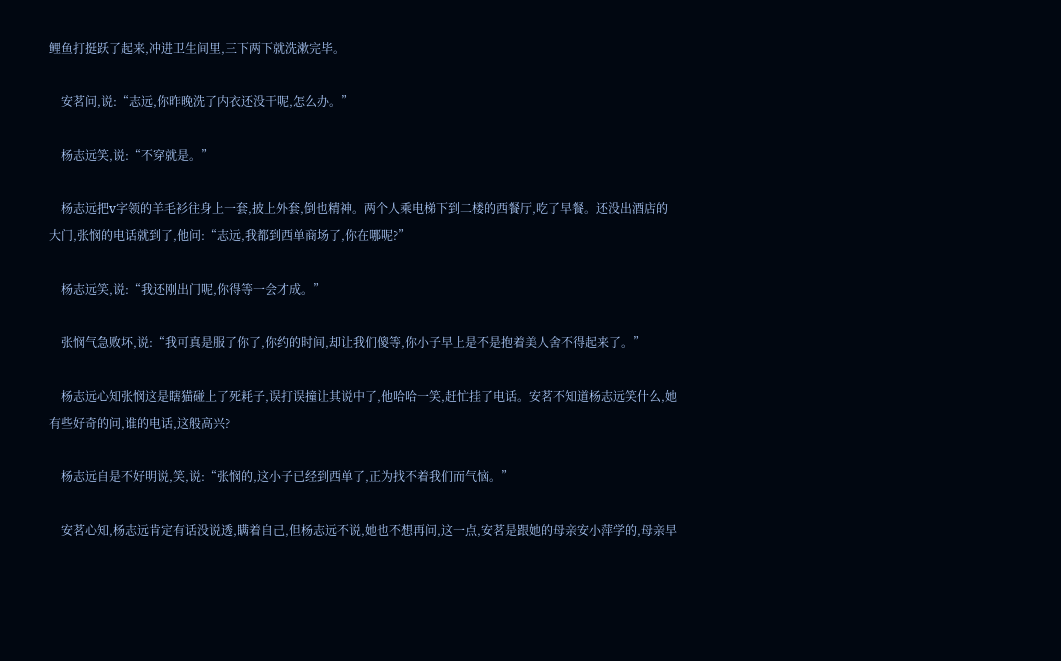鲤鱼打挺跃了起来,冲进卫生间里,三下两下就洗漱完毕。

    安茗问,说:“志远,你昨晚洗了内衣还没干呢,怎么办。”

    杨志远笑,说:“不穿就是。”

    杨志远把v字领的羊毛衫往身上一套,披上外套,倒也精神。两个人乘电梯下到二楼的西餐厅,吃了早餐。还没出酒店的大门,张悯的电话就到了,他问:“志远,我都到西单商场了,你在哪呢?”

    杨志远笑,说:“我还刚出门呢,你得等一会才成。”

    张悯气急败坏,说:“我可真是服了你了,你约的时间,却让我们傻等,你小子早上是不是抱着美人舍不得起来了。”

    杨志远心知张悯这是瞎猫碰上了死耗子,误打误撞让其说中了,他哈哈一笑,赶忙挂了电话。安茗不知道杨志远笑什么,她有些好奇的问,谁的电话,这般高兴?

    杨志远自是不好明说,笑,说:“张悯的,这小子已经到西单了,正为找不着我们而气恼。”

    安茗心知,杨志远肯定有话没说透,瞒着自己,但杨志远不说,她也不想再问,这一点,安茗是跟她的母亲安小萍学的,母亲早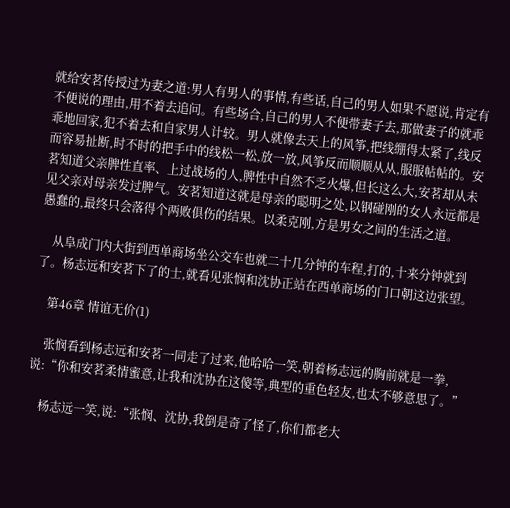就给安茗传授过为妻之道:男人有男人的事情,有些话,自己的男人如果不愿说,肯定有不便说的理由,用不着去追问。有些场合,自己的男人不便带妻子去,那做妻子的就乖乖地回家,犯不着去和自家男人计较。男人就像去天上的风筝,把线绷得太紧了,线反而容易扯断,时不时的把手中的线松一松,放一放,风筝反而顺顺从从,服服帖帖的。安茗知道父亲脾性直率、上过战场的人,脾性中自然不乏火爆,但长这么大,安茗却从未见父亲对母亲发过脾气。安茗知道这就是母亲的聪明之处,以钢碰刚的女人永远都是愚蠢的,最终只会落得个两败俱伤的结果。以柔克刚,方是男女之间的生活之道。

    从阜成门内大街到西单商场坐公交车也就二十几分钟的车程,打的,十来分钟就到了。杨志远和安茗下了的士,就看见张悯和沈协正站在西单商场的门口朝这边张望。

    第46章 情谊无价(1)

    张悯看到杨志远和安茗一同走了过来,他哈哈一笑,朝着杨志远的胸前就是一拳,说:“你和安茗柔情蜜意,让我和沈协在这傻等,典型的重色轻友,也太不够意思了。”

    杨志远一笑,说:“张悯、沈协,我倒是奇了怪了,你们都老大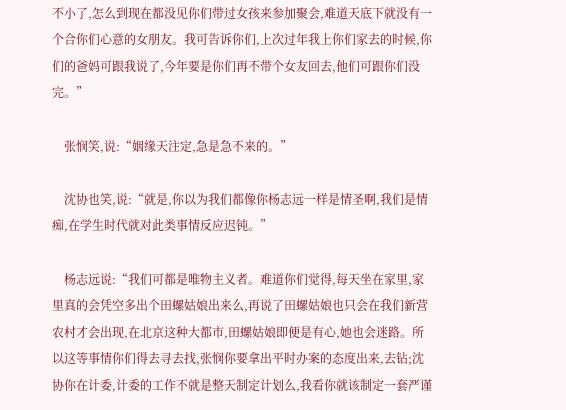不小了,怎么到现在都没见你们带过女孩来参加聚会,难道天底下就没有一个合你们心意的女朋友。我可告诉你们,上次过年我上你们家去的时候,你们的爸妈可跟我说了,今年要是你们再不带个女友回去,他们可跟你们没完。”

    张悯笑,说:“姻缘天注定,急是急不来的。”

    沈协也笑,说:“就是,你以为我们都像你杨志远一样是情圣啊,我们是情痴,在学生时代就对此类事情反应迟钝。”

    杨志远说:“我们可都是唯物主义者。难道你们觉得,每天坐在家里,家里真的会凭空多出个田螺姑娘出来么,再说了田螺姑娘也只会在我们新营农村才会出现,在北京这种大都市,田螺姑娘即便是有心,她也会迷路。所以这等事情你们得去寻去找,张悯你要拿出平时办案的态度出来,去钻;沈协你在计委,计委的工作不就是整天制定计划么,我看你就该制定一套严谨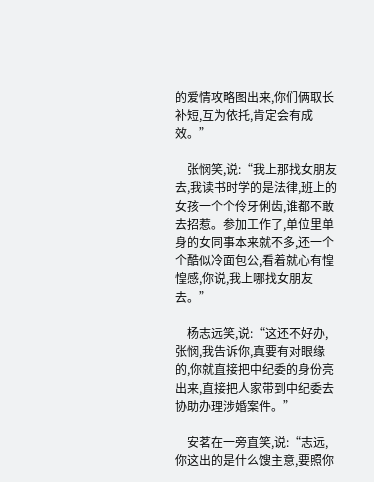的爱情攻略图出来,你们俩取长补短,互为依托,肯定会有成效。”

    张悯笑,说:“我上那找女朋友去,我读书时学的是法律,班上的女孩一个个伶牙俐齿,谁都不敢去招惹。参加工作了,单位里单身的女同事本来就不多,还一个个酷似冷面包公,看着就心有惶惶感,你说,我上哪找女朋友去。”

    杨志远笑,说:“这还不好办,张悯,我告诉你,真要有对眼缘的,你就直接把中纪委的身份亮出来,直接把人家带到中纪委去协助办理涉婚案件。”

    安茗在一旁直笑,说:“志远,你这出的是什么馊主意,要照你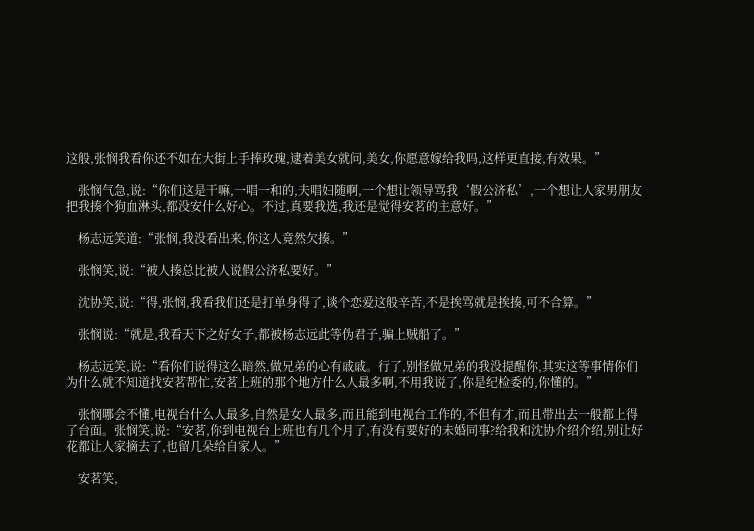这般,张悯我看你还不如在大街上手捧玫瑰,逮着美女就问,美女,你愿意嫁给我吗,这样更直接,有效果。”

    张悯气急,说:“你们这是干嘛,一唱一和的,夫唱妇随啊,一个想让领导骂我‘假公济私’,一个想让人家男朋友把我揍个狗血淋头,都没安什么好心。不过,真要我选,我还是觉得安茗的主意好。”

    杨志远笑道:“张悯,我没看出来,你这人竟然欠揍。”

    张悯笑,说:“被人揍总比被人说假公济私要好。”

    沈协笑,说:“得,张悯,我看我们还是打单身得了,谈个恋爱这般辛苦,不是挨骂就是挨揍,可不合算。”

    张悯说:“就是,我看天下之好女子,都被杨志远此等伪君子,骗上贼船了。”

    杨志远笑,说:“看你们说得这么暗然,做兄弟的心有戚戚。行了,别怪做兄弟的我没提醒你,其实这等事情你们为什么就不知道找安茗帮忙,安茗上班的那个地方什么人最多啊,不用我说了,你是纪检委的,你懂的。”

    张悯哪会不懂,电视台什么人最多,自然是女人最多,而且能到电视台工作的,不但有才,而且带出去一般都上得了台面。张悯笑,说:“安茗,你到电视台上班也有几个月了,有没有要好的未婚同事?给我和沈协介绍介绍,别让好花都让人家摘去了,也留几朵给自家人。”

    安茗笑,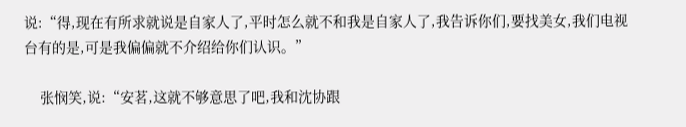说:“得,现在有所求就说是自家人了,平时怎么就不和我是自家人了,我告诉你们,要找美女,我们电视台有的是,可是我偏偏就不介绍给你们认识。”

    张悯笑,说:“安茗,这就不够意思了吧,我和沈协跟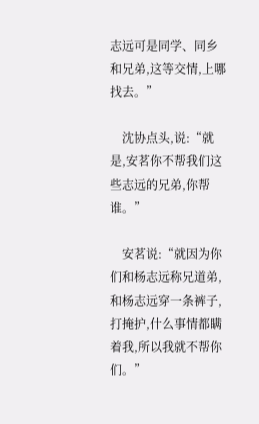志远可是同学、同乡和兄弟,这等交情,上哪找去。”

    沈协点头,说:“就是,安茗你不帮我们这些志远的兄弟,你帮谁。”

    安茗说:“就因为你们和杨志远称兄道弟,和杨志远穿一条裤子,打掩护,什么事情都瞒着我,所以我就不帮你们。”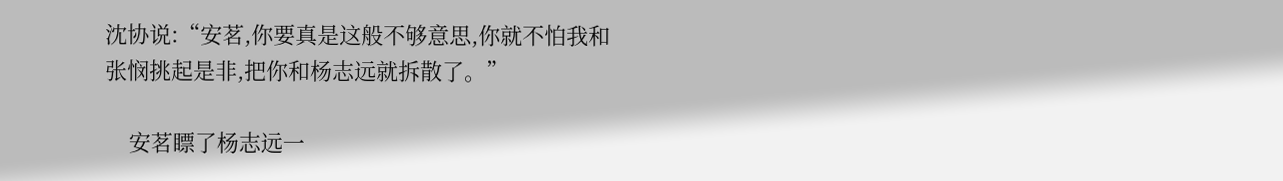沈协说:“安茗,你要真是这般不够意思,你就不怕我和张悯挑起是非,把你和杨志远就拆散了。”

    安茗瞟了杨志远一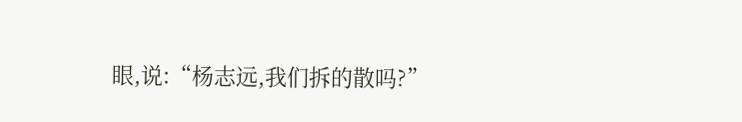眼,说:“杨志远,我们拆的散吗?”